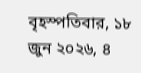বৃহস্পতিবার, ১৮ জুন ২০২৬, ৪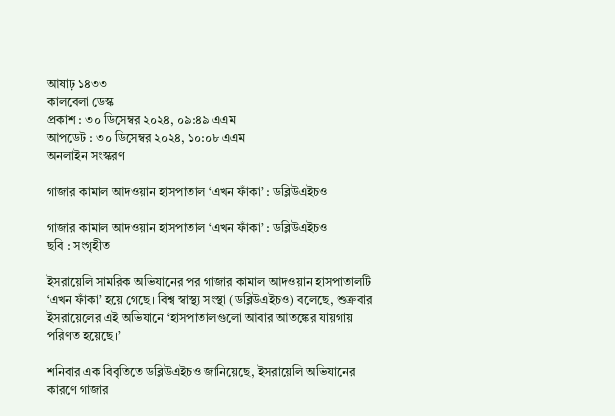আষাঢ় ১৪৩৩
কালবেলা ডেস্ক
প্রকাশ : ৩০ ডিসেম্বর ২০২৪, ০৯:৪৯ এএম
আপডেট : ৩০ ডিসেম্বর ২০২৪, ১০:০৮ এএম
অনলাইন সংস্করণ

গাজার কামাল আদওয়ান হাসপাতাল ‘এখন ফাঁকা’ : ডব্লিউএইচও

গাজার কামাল আদওয়ান হাসপাতাল ‘এখন ফাঁকা’ : ডব্লিউএইচও
ছবি : সংগৃহীত

ইসরায়েলি সামরিক অভিযানের পর গাজার কামাল আদওয়ান হাসপাতালটি ‘এখন ফাঁকা’ হয়ে গেছে। বিশ্ব স্বাস্থ্য সংস্থা (ডব্লিউএইচও) বলেছে, শুক্রবার ইসরায়েলের এই অভিযানে ‘হাসপাতালগুলো আবার আতঙ্কের যায়গায় পরিণত হয়েছে।’

শনিবার এক বিবৃতিতে ডব্লিউএইচও জানিয়েছে, ইসরায়েলি অভিযানের কারণে গাজার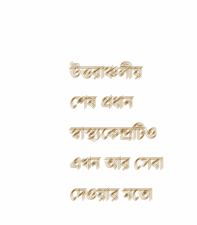উত্তরাঞ্চলীয় শেষ প্রধান স্বাস্থ্যকেন্দ্রটিও এখন আর সেবা দেওয়ার মতো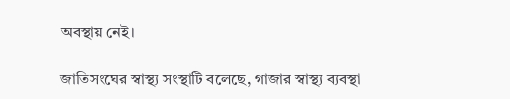অবস্থায় নেই।

জাতিসংঘের স্বাস্থ্য সংস্থাটি বলেছে, গাজার স্বাস্থ্য ব্যবস্থা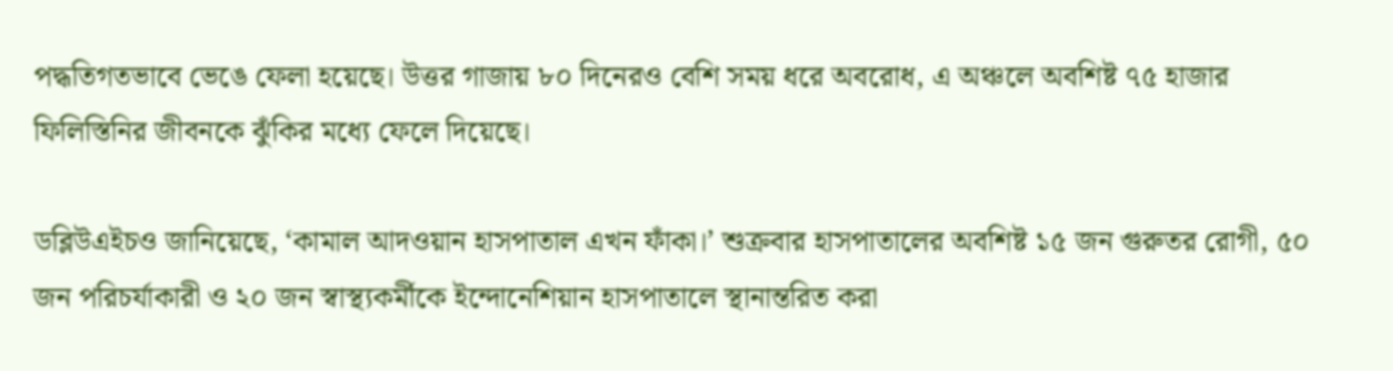পদ্ধতিগতভাবে ভেঙে ফেলা হয়েছে। উত্তর গাজায় ৮০ দিনেরও বেশি সময় ধরে অবরোধ, এ অঞ্চলে অবশিষ্ট ৭৫ হাজার ফিলিস্তিনির জীবনকে ঝুঁকির মধ্যে ফেলে দিয়েছে।

ডব্লিউএইচও জানিয়েছে, ‘কামাল আদওয়ান হাসপাতাল এখন ফাঁকা।’ শুক্রবার হাসপাতালের অবশিষ্ট ১৫ জন গুরুতর রোগী, ৫০ জন পরিচর্যাকারী ও ২০ জন স্বাস্থ্যকর্মীকে ইন্দোনেশিয়ান হাসপাতালে স্থানান্তরিত করা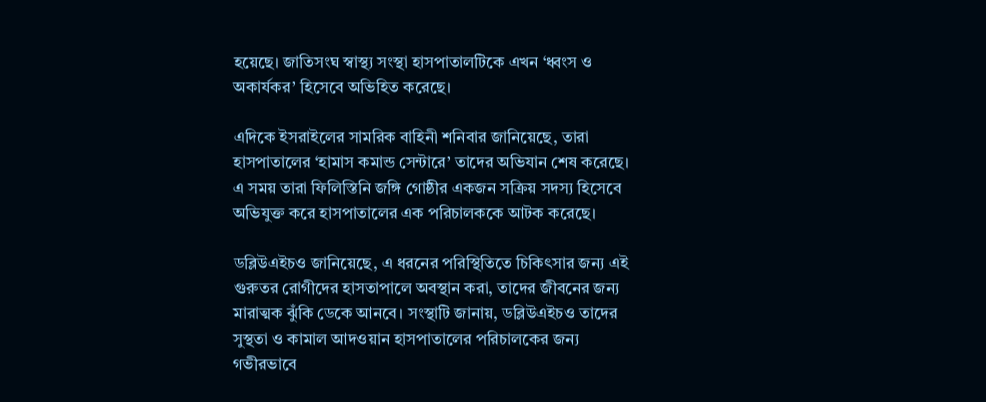হয়েছে। জাতিসংঘ স্বাস্থ্য সংস্থা হাসপাতালটিকে এখন ‘ধ্বংস ও অকার্যকর’ হিসেবে অভিহিত করেছে।

এদিকে ইসরাইলের সামরিক বাহিনী শনিবার জানিয়েছে, তারা হাসপাতালের ‘হামাস কমান্ড সেন্টারে’ তাদের অভিযান শেষ করেছে। এ সময় তারা ফিলিস্তিনি জঙ্গি গোষ্ঠীর একজন সক্রিয় সদস্য হিসেবে অভিযুক্ত করে হাসপাতালের এক পরিচালককে আটক করেছে।

ডব্লিউএইচও জানিয়েছে, এ ধরনের পরিস্থিতিতে চিকিৎসার জন্য এই গুরুতর রোগীদের হাসতাপালে অবস্থান করা, তাদের জীবনের জন্য মারাত্মক ঝুঁকি ডেকে আনবে। সংস্থাটি জানায়, ডব্লিউএইচও তাদের সুস্থতা ও কামাল আদওয়ান হাসপাতালের পরিচালকের জন্য গভীরভাবে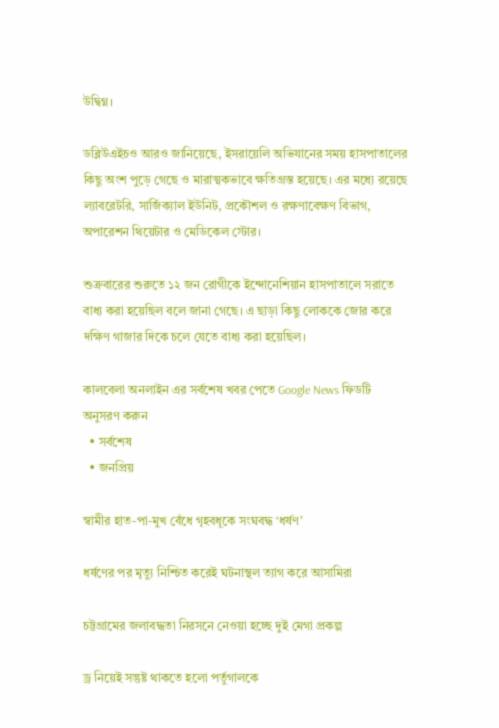উদ্বিগ্ন।

ডব্লিউএইচও আরও জানিয়েছে, ইসরায়েলি অভিযানের সময় হাসপাতালের কিছু অংশ পুড়ে গেছে ও মারাত্মকভাবে ক্ষতিগ্রস্ত হয়েছে। এর মধ্যে রয়েছে ল্যাবরেটরি, সার্জিক্যাল ইউনিট, প্রকৌশল ও রক্ষণাবেক্ষণ বিভাগ, অপারেশন থিয়েটার ও মেডিকেল স্টোর।

শুক্রবারের শুরুতে ১২ জন রোগীকে ইন্দোনেশিয়ান হাসপাতালে সরাতে বাধ্য করা হয়েছিল বলে জানা গেছে। এ ছাড়া কিছু লোককে জোর করে দক্ষিণ গাজার দিকে চলে যেতে বাধ্য করা হয়েছিল।

কালবেলা অনলাইন এর সর্বশেষ খবর পেতে Google News ফিডটি অনুসরণ করুন
  • সর্বশেষ
  • জনপ্রিয়

স্বামীর হাত-পা-মুখ বেঁধে গৃহবধূকে সংঘবদ্ধ ‘ধর্ষণ’

ধর্ষণের পর মৃত্যু নিশ্চিত করেই ঘটনাস্থল ত্যাগ করে আসামিরা

চট্টগ্রামের জলাবদ্ধতা নিরসনে নেওয়া হচ্ছে দুই মেগা প্রকল্প

ড্র নিয়েই সন্তুষ্ট থাকতে হলো পর্তুগালকে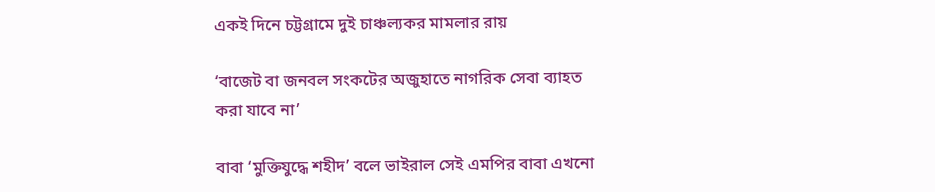একই দিনে চট্টগ্রামে দুই চাঞ্চল্যকর মামলার রায়

‘বাজেট বা জনবল সংকটের অজুহাতে নাগরিক সেবা ব্যাহত করা যাবে না’

বাবা ‘মুক্তিযুদ্ধে শহীদ’ বলে ভাইরাল সেই এমপির বাবা এখনো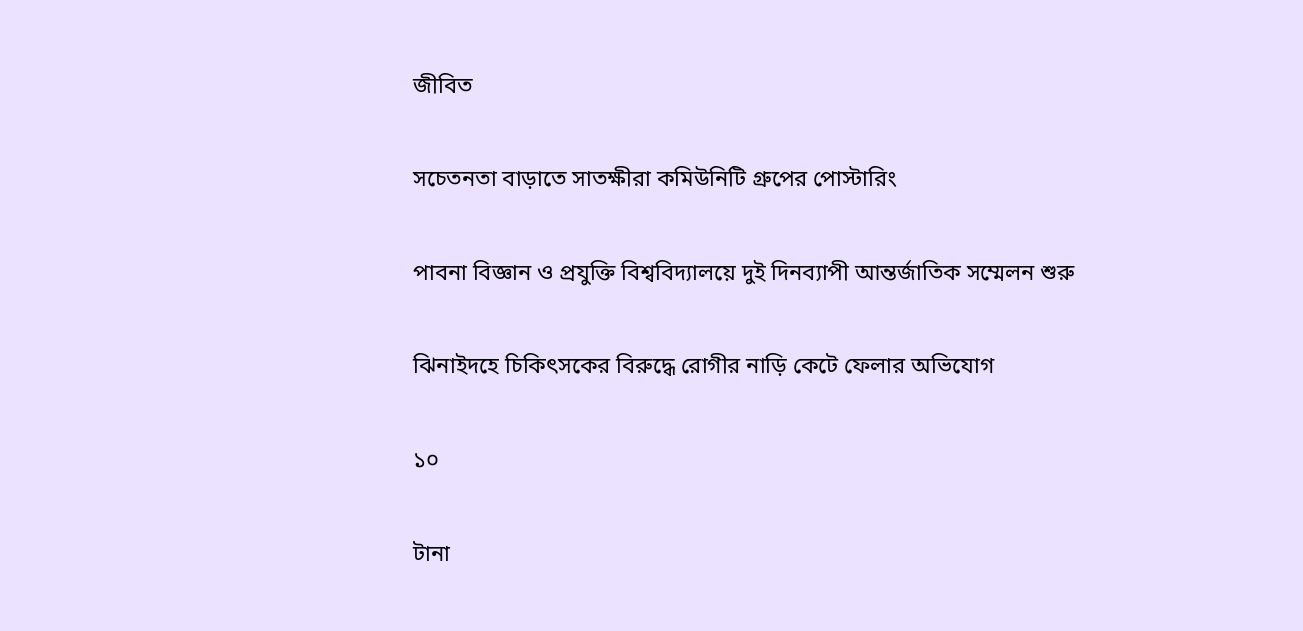জীবিত

সচেতনতা বাড়াতে সাতক্ষীরা কমিউনিটি গ্রুপের পোস্টারিং

পাবনা বিজ্ঞান ও প্রযুক্তি বিশ্ববিদ্যালয়ে দুই দিনব্যাপী আন্তর্জাতিক সম্মেলন শুরু

ঝিনাইদহে চিকিৎসকের বিরুদ্ধে রোগীর নাড়ি কেটে ফেলার অভিযোগ

১০

টানা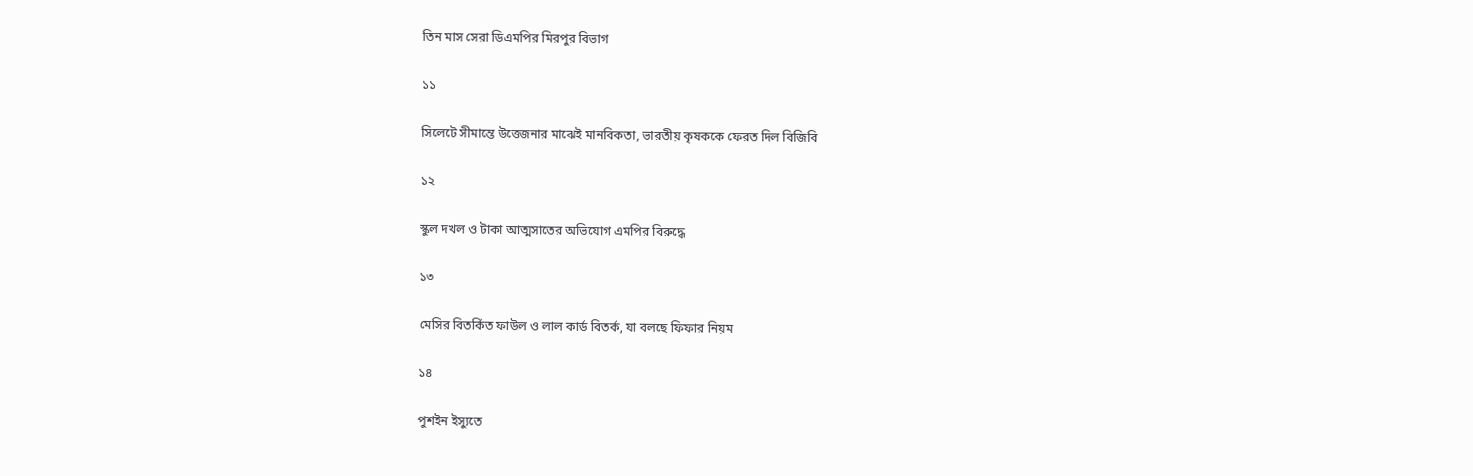তিন মাস সেরা ডিএমপির মিরপুর বিভাগ

১১

সিলেটে সীমান্তে উত্তেজনার মাঝেই মানবিকতা, ভারতীয় কৃষককে ফেরত দিল বিজিবি

১২

স্কুল দখল ও টাকা আত্মসাতের অভিযোগ এমপির বিরুদ্ধে

১৩

মেসির বিতর্কিত ফাউল ও লাল কার্ড বিতর্ক, যা বলছে ফিফার নিয়ম

১৪

পুশইন ইস্যুতে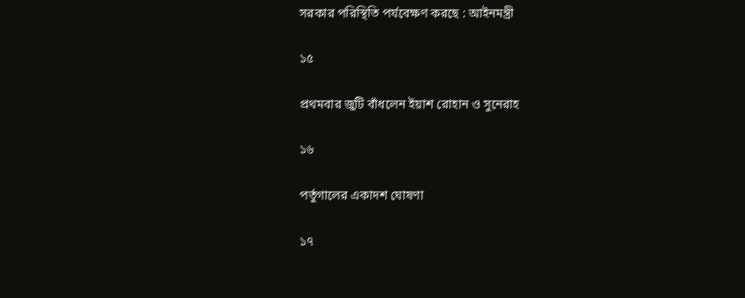সরকার পরিস্থিতি পর্যবেক্ষণ করছে : আইনমন্ত্রী

১৫

প্রথমবার জুটি বাঁধলেন ইয়াশ রোহান ও সুনেরাহ

১৬

পর্তুগালের একাদশ ঘোষণা

১৭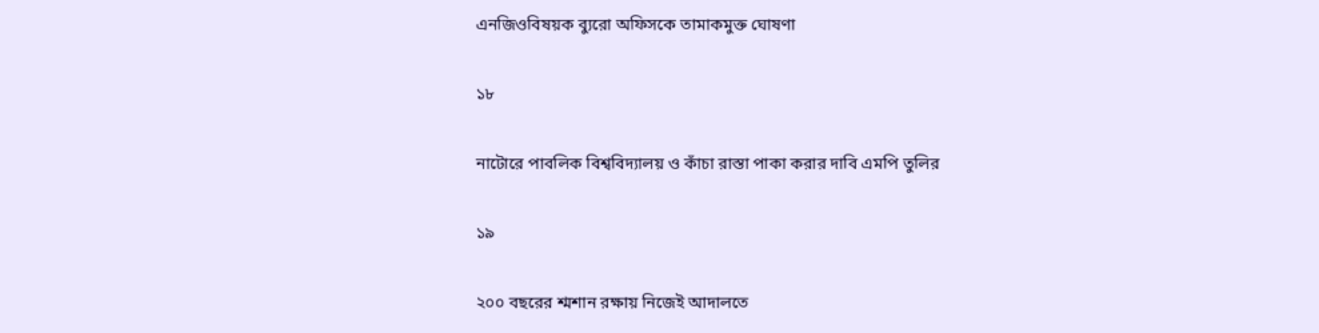এনজিওবিষয়ক ব্যুরো অফিসকে তামাকমুক্ত ঘোষণা

১৮

নাটোরে পাবলিক বিশ্ববিদ্যালয় ও কাঁচা রাস্তা পাকা করার দাবি এমপি তুলির

১৯

২০০ বছরের শ্মশান রক্ষায় নিজেই আদালতে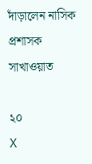দাঁড়ালেন নাসিক প্রশাসক সাখাওয়াত

২০
X